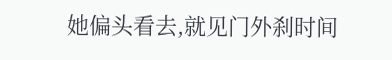她偏头看去,就见门外刹时间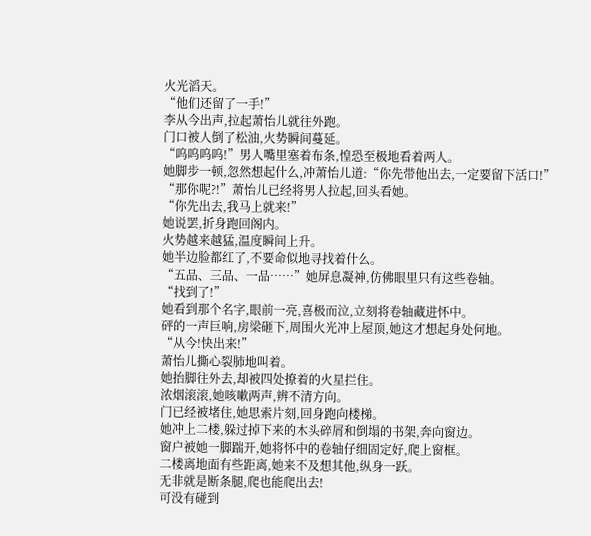火光滔天。
“他们还留了一手!”
李从今出声,拉起萧怡儿就往外跑。
门口被人倒了松油,火势瞬间蔓延。
“呜呜呜呜!”男人嘴里塞着布条,惶恐至极地看着两人。
她脚步一顿,忽然想起什么,冲萧怡儿道:“你先带他出去,一定要留下活口!”
“那你呢?!”萧怡儿已经将男人拉起,回头看她。
“你先出去,我马上就来!”
她说罢,折身跑回阁内。
火势越来越猛,温度瞬间上升。
她半边脸都红了,不要命似地寻找着什么。
“五品、三品、一品……”她屏息凝神,仿佛眼里只有这些卷轴。
“找到了!”
她看到那个名字,眼前一亮,喜极而泣,立刻将卷轴藏进怀中。
砰的一声巨响,房梁砸下,周围火光冲上屋顶,她这才想起身处何地。
“从今!快出来!”
萧怡儿撕心裂肺地叫着。
她抬脚往外去,却被四处撩着的火星拦住。
浓烟滚滚,她咳嗽两声,辨不清方向。
门已经被堵住,她思索片刻,回身跑向楼梯。
她冲上二楼,躲过掉下来的木头碎屑和倒塌的书架,奔向窗边。
窗户被她一脚踹开,她将怀中的卷轴仔细固定好,爬上窗框。
二楼离地面有些距离,她来不及想其他,纵身一跃。
无非就是断条腿,爬也能爬出去!
可没有碰到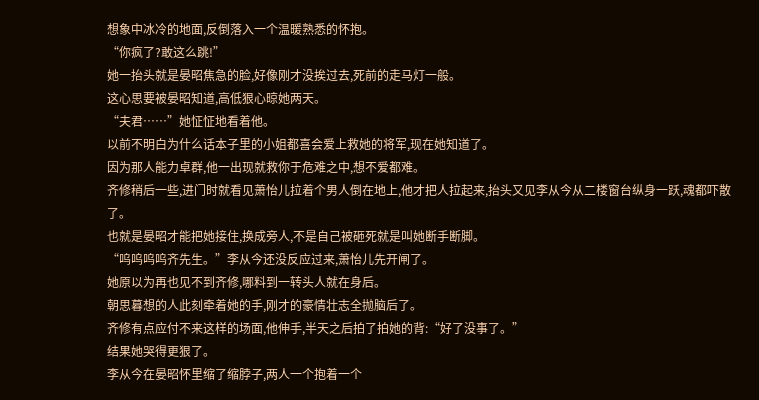想象中冰冷的地面,反倒落入一个温暖熟悉的怀抱。
“你疯了?敢这么跳!”
她一抬头就是晏昭焦急的脸,好像刚才没挨过去,死前的走马灯一般。
这心思要被晏昭知道,高低狠心晾她两天。
“夫君……”她怔怔地看着他。
以前不明白为什么话本子里的小姐都喜会爱上救她的将军,现在她知道了。
因为那人能力卓群,他一出现就救你于危难之中,想不爱都难。
齐修稍后一些,进门时就看见萧怡儿拉着个男人倒在地上,他才把人拉起来,抬头又见李从今从二楼窗台纵身一跃,魂都吓散了。
也就是晏昭才能把她接住,换成旁人,不是自己被砸死就是叫她断手断脚。
“呜呜呜呜齐先生。”李从今还没反应过来,萧怡儿先开闸了。
她原以为再也见不到齐修,哪料到一转头人就在身后。
朝思暮想的人此刻牵着她的手,刚才的豪情壮志全抛脑后了。
齐修有点应付不来这样的场面,他伸手,半天之后拍了拍她的背:“好了没事了。”
结果她哭得更狠了。
李从今在晏昭怀里缩了缩脖子,两人一个抱着一个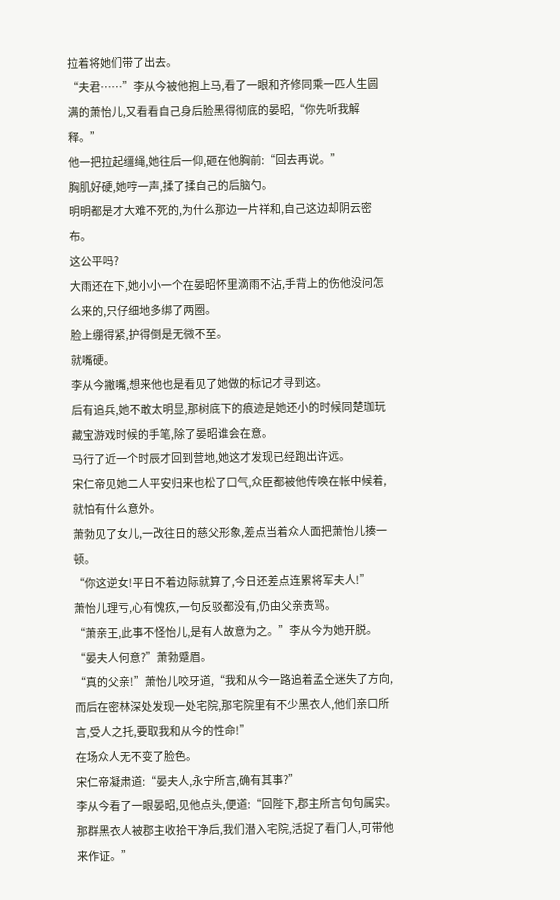拉着将她们带了出去。
“夫君……”李从今被他抱上马,看了一眼和齐修同乘一匹人生圆满的萧怡儿,又看看自己身后脸黑得彻底的晏昭,“你先听我解释。”
他一把拉起缰绳,她往后一仰,砸在他胸前:“回去再说。”
胸肌好硬,她哼一声,揉了揉自己的后脑勺。
明明都是才大难不死的,为什么那边一片祥和,自己这边却阴云密布。
这公平吗?
大雨还在下,她小小一个在晏昭怀里滴雨不沾,手背上的伤他没问怎么来的,只仔细地多绑了两圈。
脸上绷得紧,护得倒是无微不至。
就嘴硬。
李从今撇嘴,想来他也是看见了她做的标记才寻到这。
后有追兵,她不敢太明显,那树底下的痕迹是她还小的时候同楚珈玩藏宝游戏时候的手笔,除了晏昭谁会在意。
马行了近一个时辰才回到营地,她这才发现已经跑出许远。
宋仁帝见她二人平安归来也松了口气,众臣都被他传唤在帐中候着,就怕有什么意外。
萧勃见了女儿,一改往日的慈父形象,差点当着众人面把萧怡儿揍一顿。
“你这逆女!平日不着边际就算了,今日还差点连累将军夫人!”
萧怡儿理亏,心有愧疚,一句反驳都没有,仍由父亲责骂。
“萧亲王,此事不怪怡儿,是有人故意为之。”李从今为她开脱。
“晏夫人何意?”萧勃蹙眉。
“真的父亲!”萧怡儿咬牙道,“我和从今一路追着孟仝迷失了方向,而后在密林深处发现一处宅院,那宅院里有不少黑衣人,他们亲口所言,受人之托,要取我和从今的性命!”
在场众人无不变了脸色。
宋仁帝凝肃道:“晏夫人,永宁所言,确有其事?”
李从今看了一眼晏昭,见他点头,便道:“回陛下,郡主所言句句属实。那群黑衣人被郡主收拾干净后,我们潜入宅院,活捉了看门人,可带他来作证。”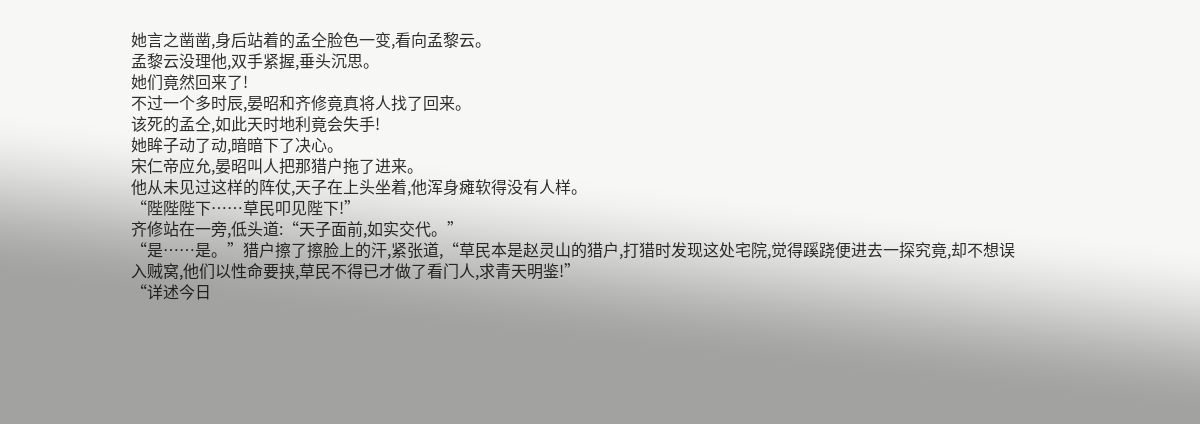她言之凿凿,身后站着的孟仝脸色一变,看向孟黎云。
孟黎云没理他,双手紧握,垂头沉思。
她们竟然回来了!
不过一个多时辰,晏昭和齐修竟真将人找了回来。
该死的孟仝,如此天时地利竟会失手!
她眸子动了动,暗暗下了决心。
宋仁帝应允,晏昭叫人把那猎户拖了进来。
他从未见过这样的阵仗,天子在上头坐着,他浑身瘫软得没有人样。
“陛陛陛下……草民叩见陛下!”
齐修站在一旁,低头道:“天子面前,如实交代。”
“是……是。”猎户擦了擦脸上的汗,紧张道,“草民本是赵灵山的猎户,打猎时发现这处宅院,觉得蹊跷便进去一探究竟,却不想误入贼窝,他们以性命要挟,草民不得已才做了看门人,求青天明鉴!”
“详述今日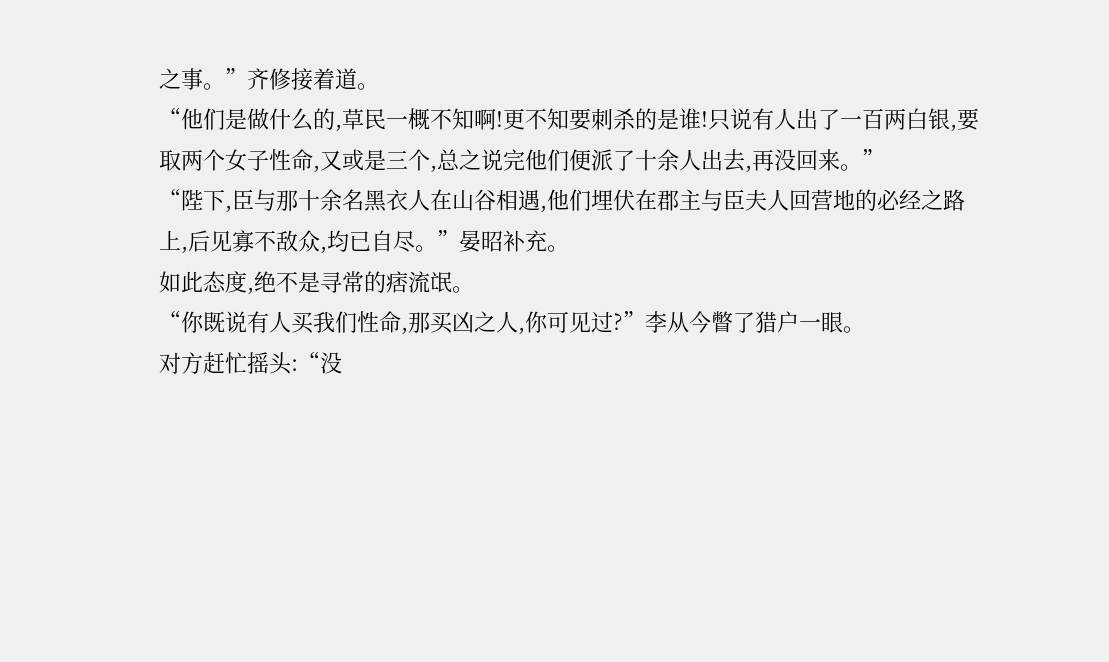之事。”齐修接着道。
“他们是做什么的,草民一概不知啊!更不知要刺杀的是谁!只说有人出了一百两白银,要取两个女子性命,又或是三个,总之说完他们便派了十余人出去,再没回来。”
“陛下,臣与那十余名黑衣人在山谷相遇,他们埋伏在郡主与臣夫人回营地的必经之路上,后见寡不敌众,均已自尽。”晏昭补充。
如此态度,绝不是寻常的痞流氓。
“你既说有人买我们性命,那买凶之人,你可见过?”李从今瞥了猎户一眼。
对方赶忙摇头:“没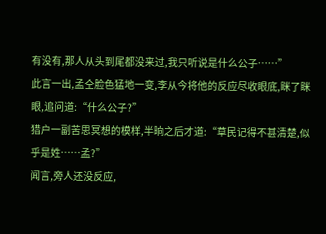有没有,那人从头到尾都没来过,我只听说是什么公子……”
此言一出,孟仝脸色猛地一变,李从今将他的反应尽收眼底,眯了眯眼,追问道:“什么公子?”
猎户一副苦思冥想的模样,半晌之后才道:“草民记得不甚清楚,似乎是姓……孟?”
闻言,旁人还没反应,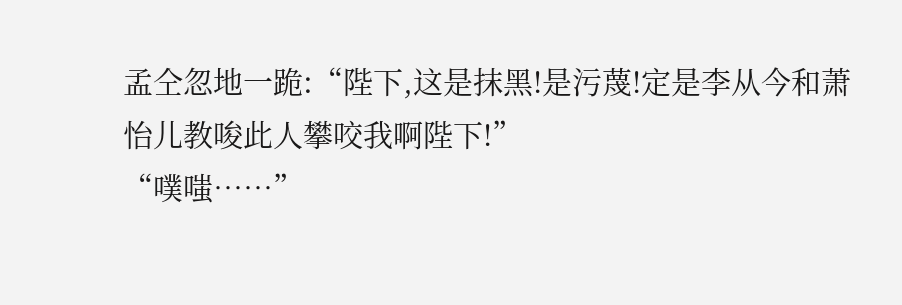孟仝忽地一跪:“陛下,这是抹黑!是污蔑!定是李从今和萧怡儿教唆此人攀咬我啊陛下!”
“噗嗤……”